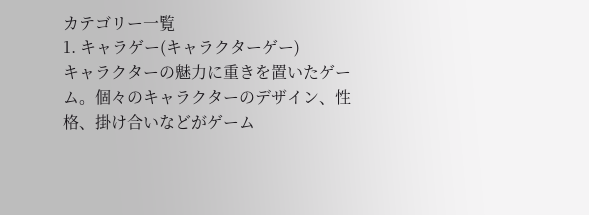カテゴリー一覧
1. キャラゲー(キャラクターゲー)
キャラクターの魅力に重きを置いたゲーム。個々のキャラクターのデザイン、性格、掛け合いなどがゲーム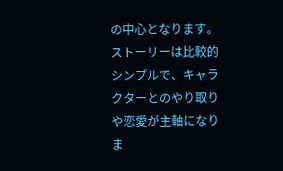の中心となります。ストーリーは比較的シンプルで、キャラクターとのやり取りや恋愛が主軸になりま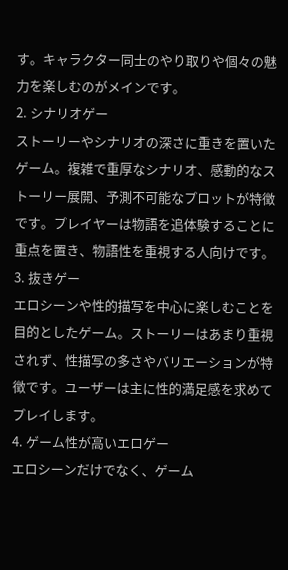す。キャラクター同士のやり取りや個々の魅力を楽しむのがメインです。
2. シナリオゲー
ストーリーやシナリオの深さに重きを置いたゲーム。複雑で重厚なシナリオ、感動的なストーリー展開、予測不可能なプロットが特徴です。プレイヤーは物語を追体験することに重点を置き、物語性を重視する人向けです。
3. 抜きゲー
エロシーンや性的描写を中心に楽しむことを目的としたゲーム。ストーリーはあまり重視されず、性描写の多さやバリエーションが特徴です。ユーザーは主に性的満足感を求めてプレイします。
4. ゲーム性が高いエロゲー
エロシーンだけでなく、ゲーム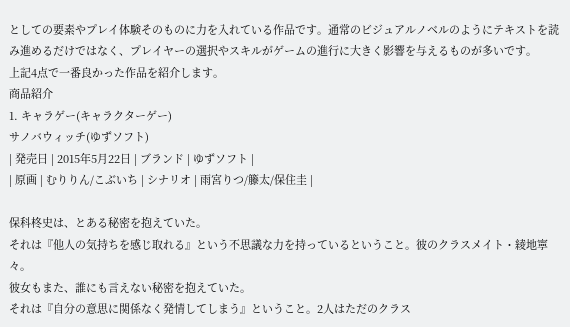としての要素やプレイ体験そのものに力を入れている作品です。通常のビジュアルノベルのようにテキストを読み進めるだけではなく、プレイヤーの選択やスキルがゲームの進行に大きく影響を与えるものが多いです。
上記4点で一番良かった作品を紹介します。
商品紹介
1. キャラゲー(キャラクターゲー)
サノバウィッチ(ゆずソフト)
| 発売日 | 2015年5月22日 | ブランド | ゆずソフト |
| 原画 | むりりん/こぶいち | シナリオ | 雨宮りつ/籐太/保住圭 |

保科柊史は、とある秘密を抱えていた。
それは『他人の気持ちを感じ取れる』という不思議な力を持っているということ。彼のクラスメイト・綾地寧々。
彼女もまた、誰にも言えない秘密を抱えていた。
それは『自分の意思に関係なく発情してしまう』ということ。2人はただのクラス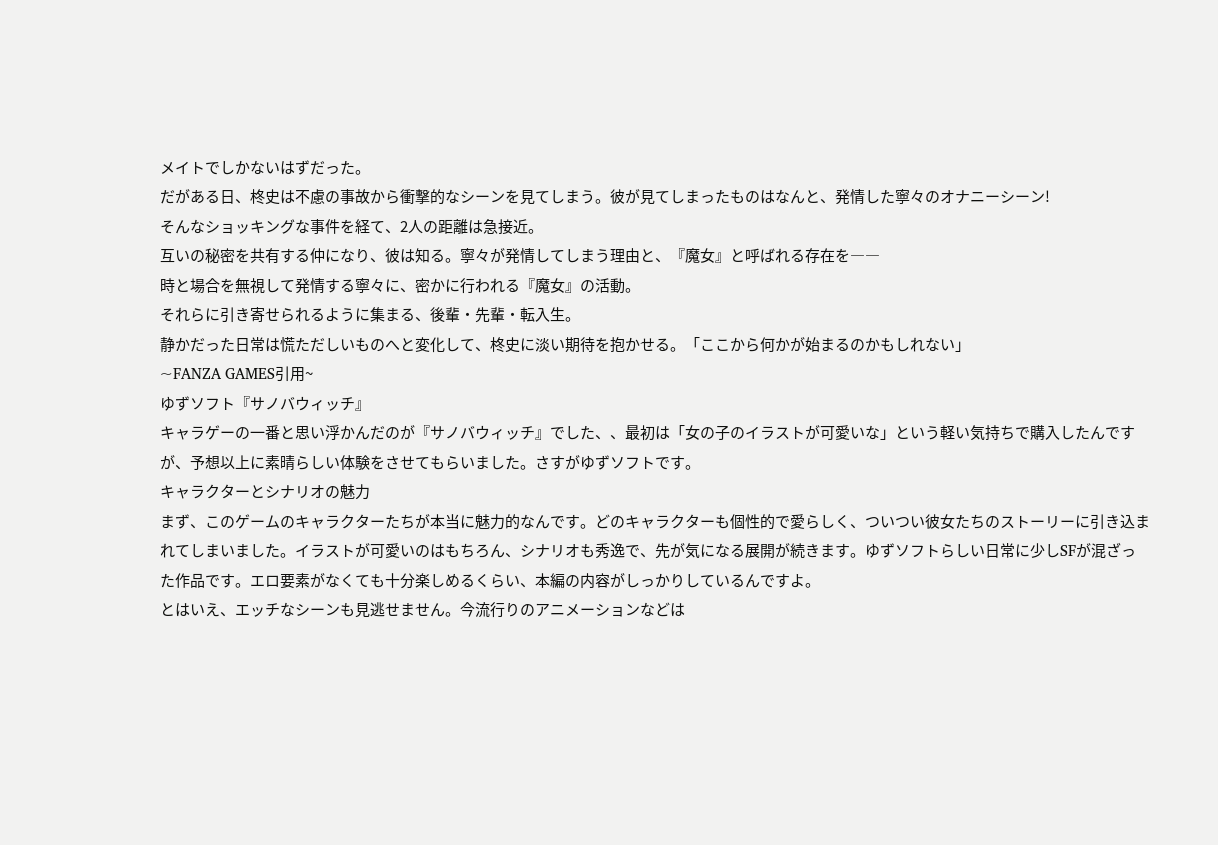メイトでしかないはずだった。
だがある日、柊史は不慮の事故から衝撃的なシーンを見てしまう。彼が見てしまったものはなんと、発情した寧々のオナニーシーン!
そんなショッキングな事件を経て、2人の距離は急接近。
互いの秘密を共有する仲になり、彼は知る。寧々が発情してしまう理由と、『魔女』と呼ばれる存在を――
時と場合を無視して発情する寧々に、密かに行われる『魔女』の活動。
それらに引き寄せられるように集まる、後輩・先輩・転入生。
静かだった日常は慌ただしいものへと変化して、柊史に淡い期待を抱かせる。「ここから何かが始まるのかもしれない」
~FANZA GAMES引用~
ゆずソフト『サノバウィッチ』
キャラゲーの一番と思い浮かんだのが『サノバウィッチ』でした、、最初は「女の子のイラストが可愛いな」という軽い気持ちで購入したんですが、予想以上に素晴らしい体験をさせてもらいました。さすがゆずソフトです。
キャラクターとシナリオの魅力
まず、このゲームのキャラクターたちが本当に魅力的なんです。どのキャラクターも個性的で愛らしく、ついつい彼女たちのストーリーに引き込まれてしまいました。イラストが可愛いのはもちろん、シナリオも秀逸で、先が気になる展開が続きます。ゆずソフトらしい日常に少しSFが混ざった作品です。エロ要素がなくても十分楽しめるくらい、本編の内容がしっかりしているんですよ。
とはいえ、エッチなシーンも見逃せません。今流行りのアニメーションなどは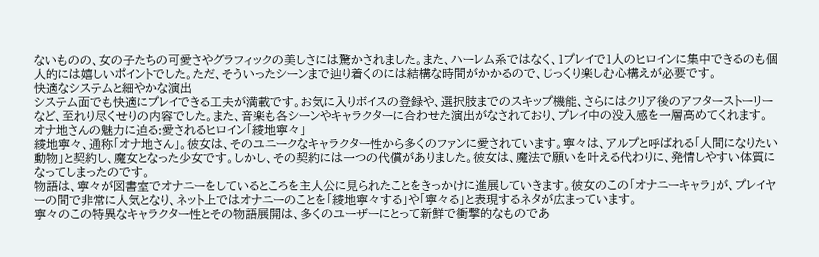ないものの、女の子たちの可愛さやグラフィックの美しさには驚かされました。また、ハーレム系ではなく、1プレイで1人のヒロインに集中できるのも個人的には嬉しいポイントでした。ただ、そういったシーンまで辿り着くのには結構な時間がかかるので、じっくり楽しむ心構えが必要です。
快適なシステムと細やかな演出
システム面でも快適にプレイできる工夫が満載です。お気に入りボイスの登録や、選択肢までのスキップ機能、さらにはクリア後のアフターストーリーなど、至れり尽くせりの内容でした。また、音楽も各シーンやキャラクターに合わせた演出がなされており、プレイ中の没入感を一層高めてくれます。
オナ地さんの魅力に迫る:愛されるヒロイン「綾地寧々」
綾地寧々、通称「オナ地さん」。彼女は、そのユニークなキャラクター性から多くのファンに愛されています。寧々は、アルプと呼ばれる「人間になりたい動物」と契約し、魔女となった少女です。しかし、その契約には一つの代償がありました。彼女は、魔法で願いを叶える代わりに、発情しやすい体質になってしまったのです。
物語は、寧々が図書室でオナニーをしているところを主人公に見られたことをきっかけに進展していきます。彼女のこの「オナニーキャラ」が、プレイヤーの間で非常に人気となり、ネット上ではオナニーのことを「綾地寧々する」や「寧々る」と表現するネタが広まっています。
寧々のこの特異なキャラクター性とその物語展開は、多くのユーザーにとって新鮮で衝撃的なものであ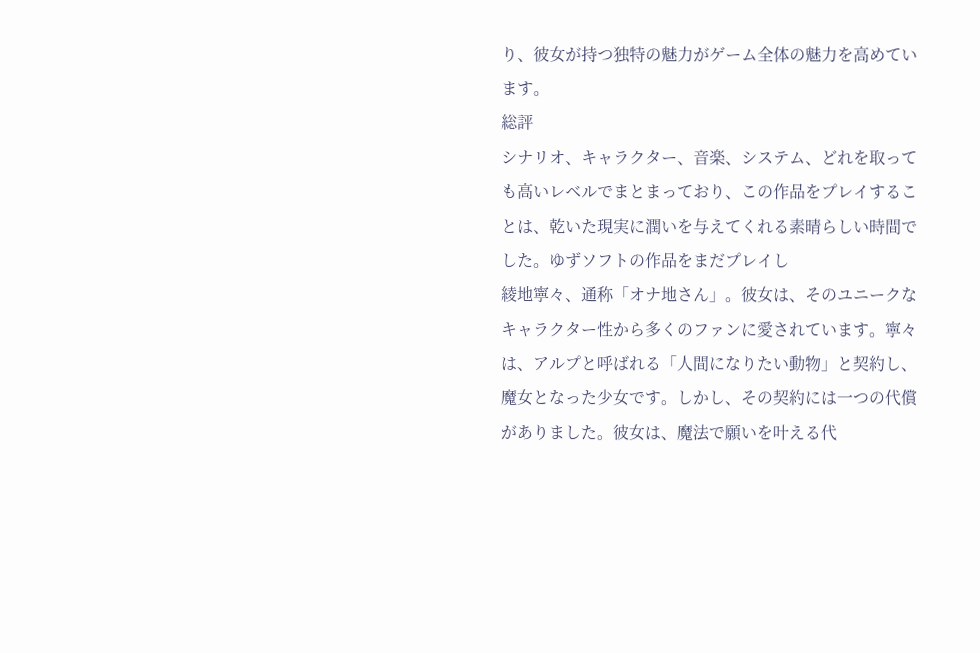り、彼女が持つ独特の魅力がゲーム全体の魅力を高めています。
総評
シナリオ、キャラクター、音楽、システム、どれを取っても高いレベルでまとまっており、この作品をプレイすることは、乾いた現実に潤いを与えてくれる素晴らしい時間でした。ゆずソフトの作品をまだプレイし
綾地寧々、通称「オナ地さん」。彼女は、そのユニークなキャラクター性から多くのファンに愛されています。寧々は、アルプと呼ばれる「人間になりたい動物」と契約し、魔女となった少女です。しかし、その契約には一つの代償がありました。彼女は、魔法で願いを叶える代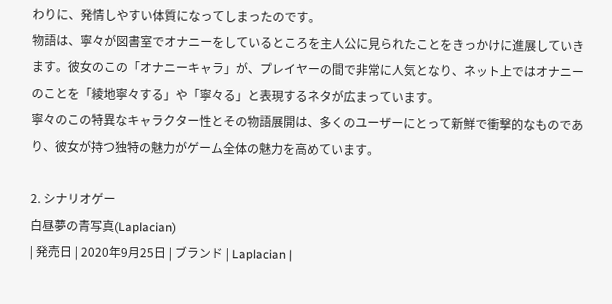わりに、発情しやすい体質になってしまったのです。
物語は、寧々が図書室でオナニーをしているところを主人公に見られたことをきっかけに進展していきます。彼女のこの「オナニーキャラ」が、プレイヤーの間で非常に人気となり、ネット上ではオナニーのことを「綾地寧々する」や「寧々る」と表現するネタが広まっています。
寧々のこの特異なキャラクター性とその物語展開は、多くのユーザーにとって新鮮で衝撃的なものであり、彼女が持つ独特の魅力がゲーム全体の魅力を高めています。

2. シナリオゲー
白昼夢の青写真(Laplacian)
| 発売日 | 2020年9月25日 | ブランド | Laplacian |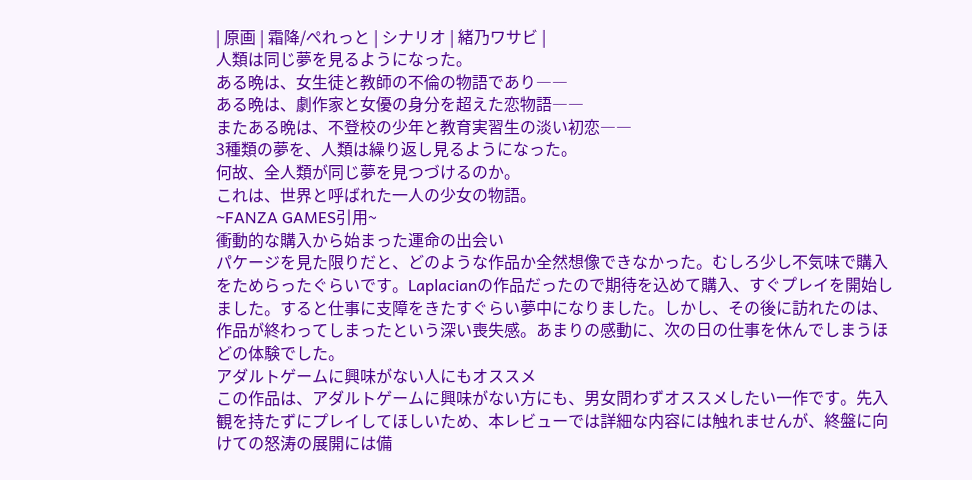| 原画 | 霜降/ぺれっと | シナリオ | 緒乃ワサビ |
人類は同じ夢を見るようになった。
ある晩は、女生徒と教師の不倫の物語であり――
ある晩は、劇作家と女優の身分を超えた恋物語――
またある晩は、不登校の少年と教育実習生の淡い初恋――
3種類の夢を、人類は繰り返し見るようになった。
何故、全人類が同じ夢を見つづけるのか。
これは、世界と呼ばれた一人の少女の物語。
~FANZA GAMES引用~
衝動的な購入から始まった運命の出会い
パケージを見た限りだと、どのような作品か全然想像できなかった。むしろ少し不気味で購入をためらったぐらいです。Laplacianの作品だったので期待を込めて購入、すぐプレイを開始しました。すると仕事に支障をきたすぐらい夢中になりました。しかし、その後に訪れたのは、作品が終わってしまったという深い喪失感。あまりの感動に、次の日の仕事を休んでしまうほどの体験でした。
アダルトゲームに興味がない人にもオススメ
この作品は、アダルトゲームに興味がない方にも、男女問わずオススメしたい一作です。先入観を持たずにプレイしてほしいため、本レビューでは詳細な内容には触れませんが、終盤に向けての怒涛の展開には備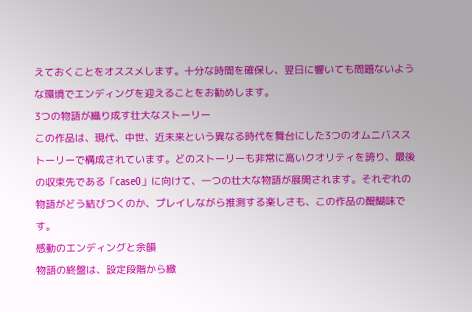えておくことをオススメします。十分な時間を確保し、翌日に響いても問題ないような環境でエンディングを迎えることをお勧めします。
3つの物語が織り成す壮大なストーリー
この作品は、現代、中世、近未来という異なる時代を舞台にした3つのオムニバスストーリーで構成されています。どのストーリーも非常に高いクオリティを誇り、最後の収束先である「case0」に向けて、一つの壮大な物語が展開されます。それぞれの物語がどう結びつくのか、プレイしながら推測する楽しさも、この作品の醍醐味です。
感動のエンディングと余韻
物語の終盤は、設定段階から緻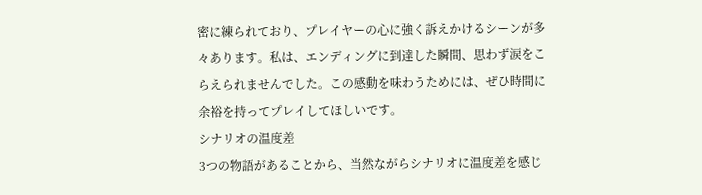密に練られており、プレイヤーの心に強く訴えかけるシーンが多々あります。私は、エンディングに到達した瞬間、思わず涙をこらえられませんでした。この感動を味わうためには、ぜひ時間に余裕を持ってプレイしてほしいです。
シナリオの温度差
3つの物語があることから、当然ながらシナリオに温度差を感じ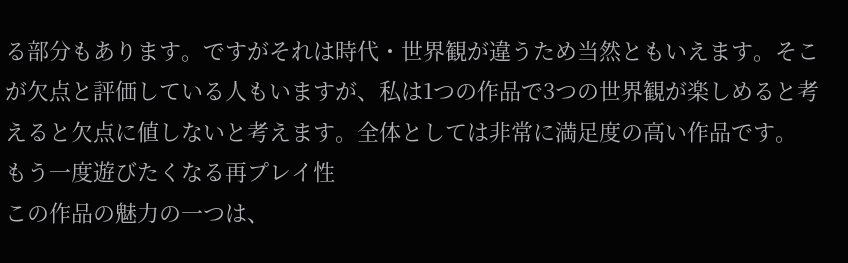る部分もあります。ですがそれは時代・世界観が違うため当然ともいえます。そこが欠点と評価している人もいますが、私は1つの作品で3つの世界観が楽しめると考えると欠点に値しないと考えます。全体としては非常に満足度の高い作品です。
もう一度遊びたくなる再プレイ性
この作品の魅力の一つは、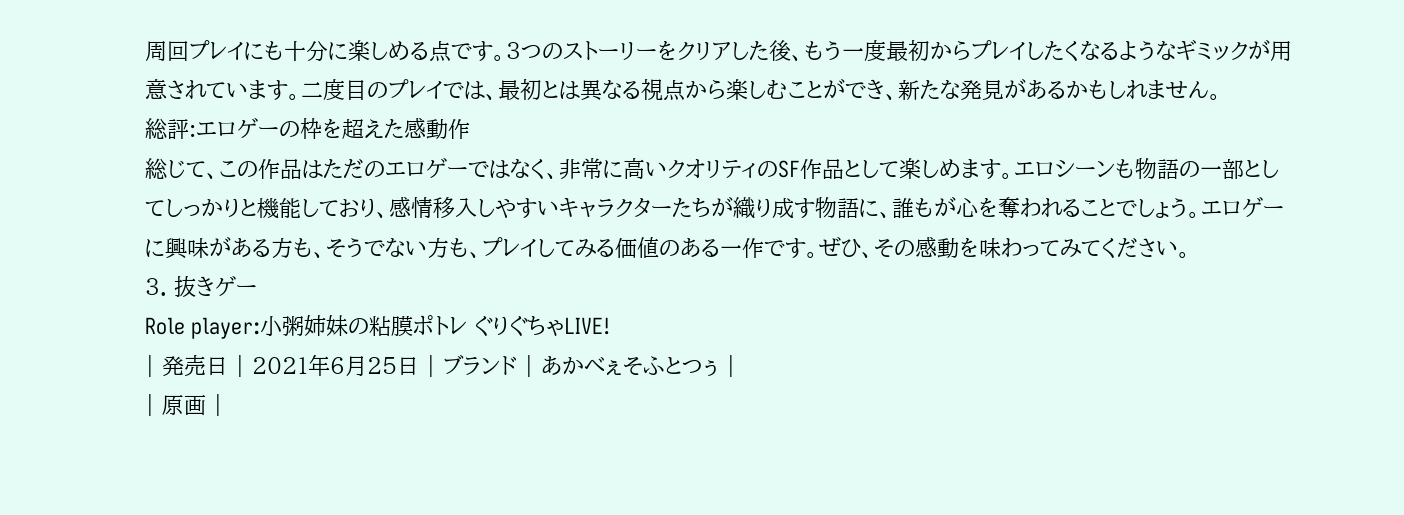周回プレイにも十分に楽しめる点です。3つのストーリーをクリアした後、もう一度最初からプレイしたくなるようなギミックが用意されています。二度目のプレイでは、最初とは異なる視点から楽しむことができ、新たな発見があるかもしれません。
総評:エロゲーの枠を超えた感動作
総じて、この作品はただのエロゲーではなく、非常に高いクオリティのSF作品として楽しめます。エロシーンも物語の一部としてしっかりと機能しており、感情移入しやすいキャラクターたちが織り成す物語に、誰もが心を奪われることでしょう。エロゲーに興味がある方も、そうでない方も、プレイしてみる価値のある一作です。ぜひ、その感動を味わってみてください。
3. 抜きゲー
Role player:小粥姉妹の粘膜ポトレ ぐりぐちゃLIVE!
| 発売日 | 2021年6月25日 | ブランド | あかべぇそふとつぅ |
| 原画 |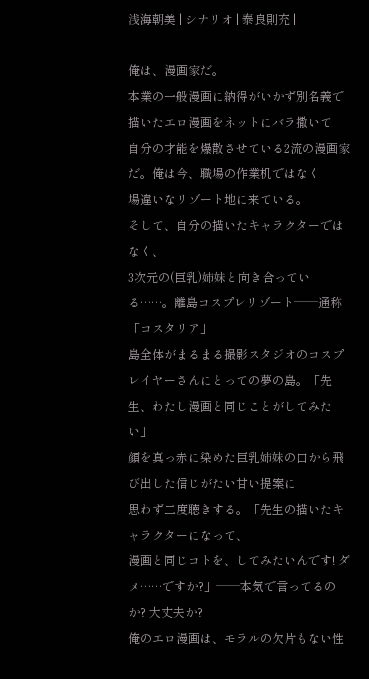浅海朝美 | シナリオ | 泰良則充 |

俺は、漫画家だ。
本業の一般漫画に納得がいかず別名義で描いたエロ漫画をネットにバラ撒いて
自分の才能を爆散させている2流の漫画家だ。俺は今、職場の作業机ではなく
場違いなリゾート地に来ている。
そして、自分の描いたキャラクターではなく、
3次元の(巨乳)姉妹と向き合っている……。離島コスプレリゾート──通称「コスタリア」
島全体がまるまる撮影スタジオのコスプレイヤーさんにとっての夢の島。「先生、わたし漫画と同じことがしてみたい」
顔を真っ赤に染めた巨乳姉妹の口から飛び出した信じがたい甘い提案に
思わず二度聴きする。「先生の描いたキャラクターになって、
漫画と同じコトを、してみたいんです! ダメ……ですか?」──本気で言ってるのか? 大丈夫か?
俺のエロ漫画は、モラルの欠片もない性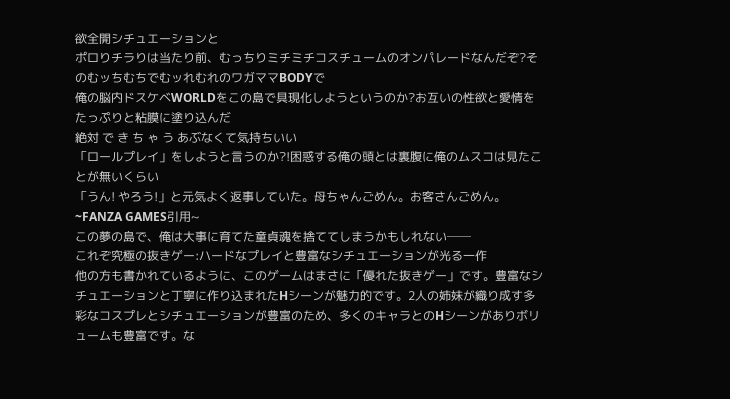欲全開シチュエーションと
ポロりチラりは当たり前、むっちりミチミチコスチュームのオンパレードなんだぞ?そのむッちむちでむッれむれのワガママBODYで
俺の脳内ドスケベWORLDをこの島で具現化しようというのか?お互いの性欲と愛情をたっぷりと粘膜に塗り込んだ
絶対 で き ち ゃ う あぶなくて気持ちいい
「ロールプレイ」をしようと言うのか?!困惑する俺の頭とは裏腹に俺のムスコは見たことが無いくらい
「うん! やろう!」と元気よく返事していた。母ちゃんごめん。お客さんごめん。
~FANZA GAMES引用~
この夢の島で、俺は大事に育てた童貞魂を捨ててしまうかもしれない──
これぞ究極の抜きゲー:ハードなプレイと豊富なシチュエーションが光る一作
他の方も書かれているように、このゲームはまさに「優れた抜きゲー」です。豊富なシチュエーションと丁寧に作り込まれたHシーンが魅力的です。2人の姉妹が織り成す多彩なコスプレとシチュエーションが豊富のため、多くのキャラとのHシーンがありボリュームも豊富です。な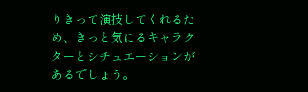りきって演技してくれるため、きっと気にるキャラクターとシチュエーションがあるでしょう。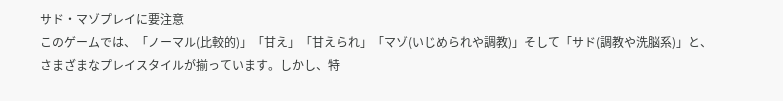サド・マゾプレイに要注意
このゲームでは、「ノーマル(比較的)」「甘え」「甘えられ」「マゾ(いじめられや調教)」そして「サド(調教や洗脳系)」と、さまざまなプレイスタイルが揃っています。しかし、特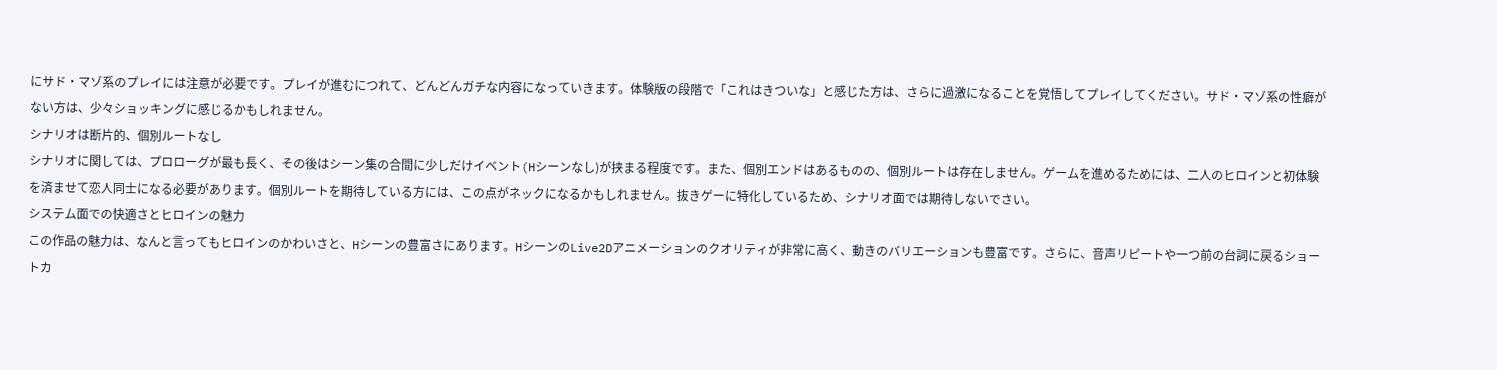にサド・マゾ系のプレイには注意が必要です。プレイが進むにつれて、どんどんガチな内容になっていきます。体験版の段階で「これはきついな」と感じた方は、さらに過激になることを覚悟してプレイしてください。サド・マゾ系の性癖がない方は、少々ショッキングに感じるかもしれません。
シナリオは断片的、個別ルートなし
シナリオに関しては、プロローグが最も長く、その後はシーン集の合間に少しだけイベント(Hシーンなし)が挟まる程度です。また、個別エンドはあるものの、個別ルートは存在しません。ゲームを進めるためには、二人のヒロインと初体験を済ませて恋人同士になる必要があります。個別ルートを期待している方には、この点がネックになるかもしれません。抜きゲーに特化しているため、シナリオ面では期待しないでさい。
システム面での快適さとヒロインの魅力
この作品の魅力は、なんと言ってもヒロインのかわいさと、Hシーンの豊富さにあります。HシーンのLive2Dアニメーションのクオリティが非常に高く、動きのバリエーションも豊富です。さらに、音声リピートや一つ前の台詞に戻るショートカ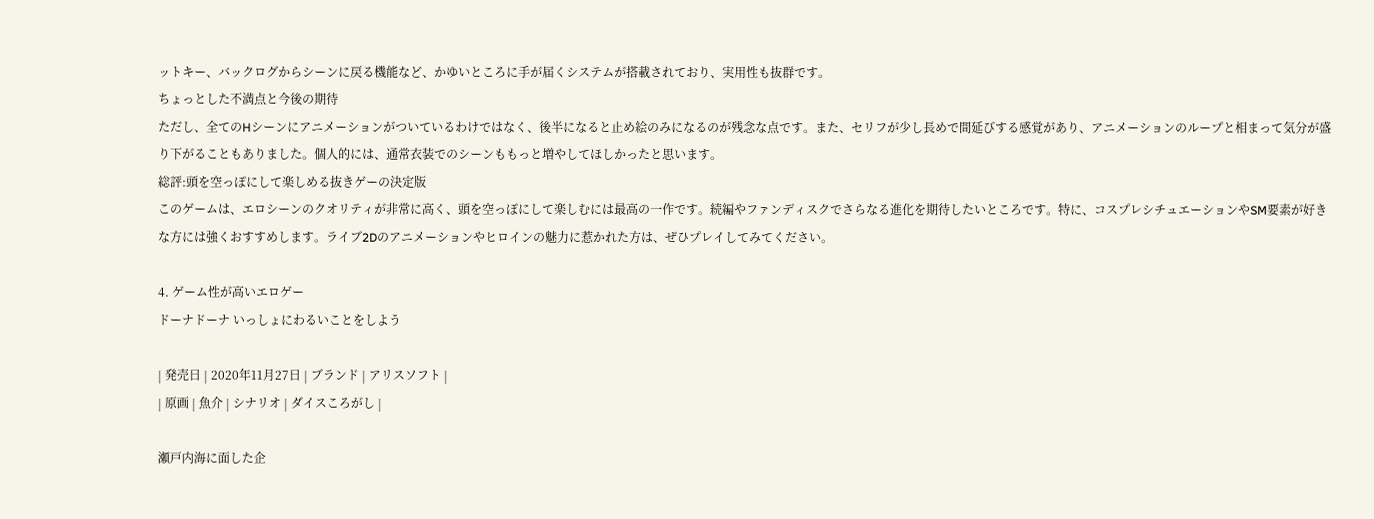ットキー、バックログからシーンに戻る機能など、かゆいところに手が届くシステムが搭載されており、実用性も抜群です。
ちょっとした不満点と今後の期待
ただし、全てのHシーンにアニメーションがついているわけではなく、後半になると止め絵のみになるのが残念な点です。また、セリフが少し長めで間延びする感覚があり、アニメーションのループと相まって気分が盛り下がることもありました。個人的には、通常衣装でのシーンももっと増やしてほしかったと思います。
総評:頭を空っぽにして楽しめる抜きゲーの決定版
このゲームは、エロシーンのクオリティが非常に高く、頭を空っぽにして楽しむには最高の一作です。続編やファンディスクでさらなる進化を期待したいところです。特に、コスプレシチュエーションやSM要素が好きな方には強くおすすめします。ライブ2Dのアニメーションやヒロインの魅力に惹かれた方は、ぜひプレイしてみてください。

4. ゲーム性が高いエロゲー
ドーナドーナ いっしょにわるいことをしよう

| 発売日 | 2020年11月27日 | ブランド | アリスソフト |
| 原画 | 魚介 | シナリオ | ダイスころがし |

瀬戸内海に面した企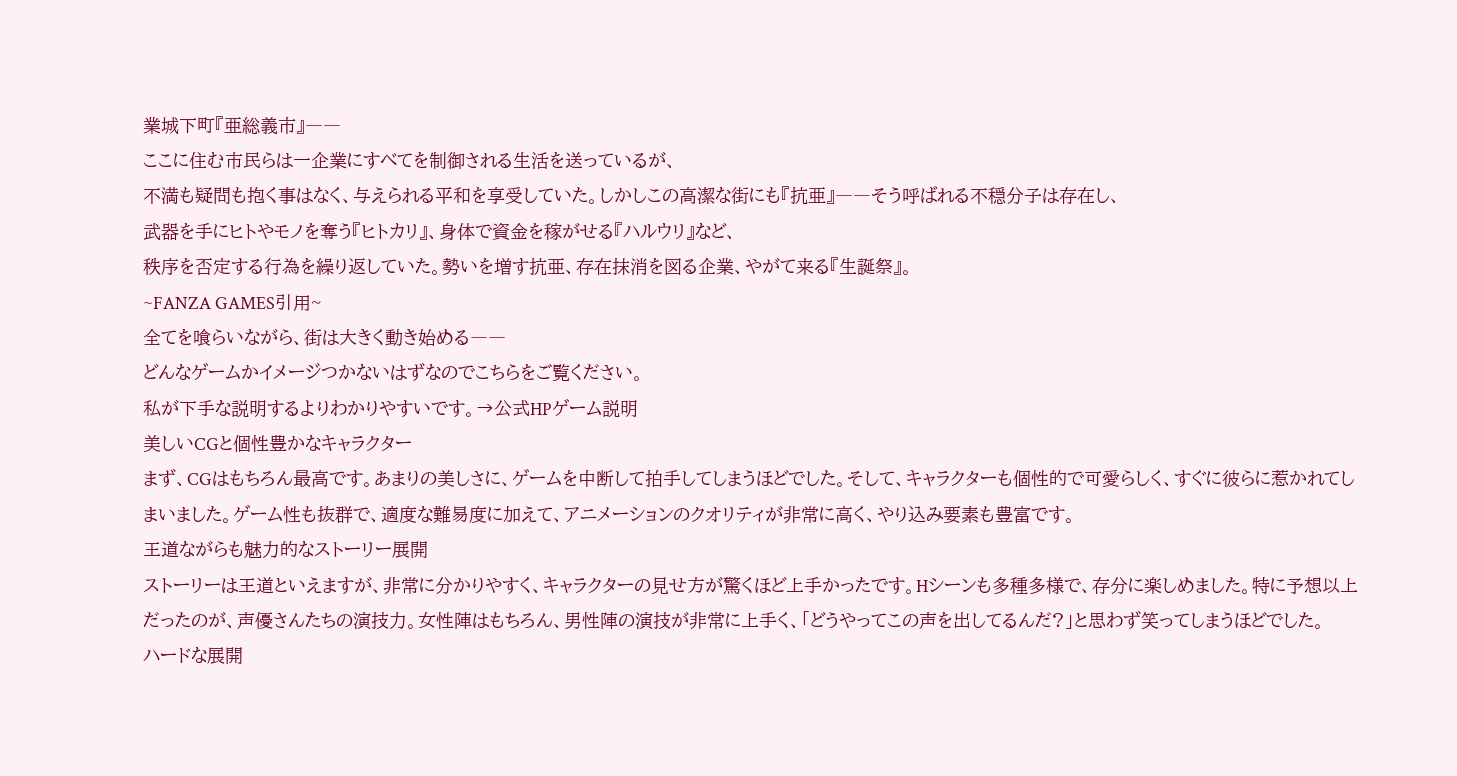業城下町『亜総義市』――
ここに住む市民らは一企業にすべてを制御される生活を送っているが、
不満も疑問も抱く事はなく、与えられる平和を享受していた。しかしこの高潔な街にも『抗亜』――そう呼ばれる不穏分子は存在し、
武器を手にヒトやモノを奪う『ヒトカリ』、身体で資金を稼がせる『ハルウリ』など、
秩序を否定する行為を繰り返していた。勢いを増す抗亜、存在抹消を図る企業、やがて来る『生誕祭』。
~FANZA GAMES引用~
全てを喰らいながら、街は大きく動き始める――
どんなゲームかイメージつかないはずなのでこちらをご覧ください。
私が下手な説明するよりわかりやすいです。→公式HPゲーム説明
美しいCGと個性豊かなキャラクター
まず、CGはもちろん最高です。あまりの美しさに、ゲームを中断して拍手してしまうほどでした。そして、キャラクターも個性的で可愛らしく、すぐに彼らに惹かれてしまいました。ゲーム性も抜群で、適度な難易度に加えて、アニメーションのクオリティが非常に高く、やり込み要素も豊富です。
王道ながらも魅力的なストーリー展開
ストーリーは王道といえますが、非常に分かりやすく、キャラクターの見せ方が驚くほど上手かったです。Hシーンも多種多様で、存分に楽しめました。特に予想以上だったのが、声優さんたちの演技力。女性陣はもちろん、男性陣の演技が非常に上手く、「どうやってこの声を出してるんだ?」と思わず笑ってしまうほどでした。
ハードな展開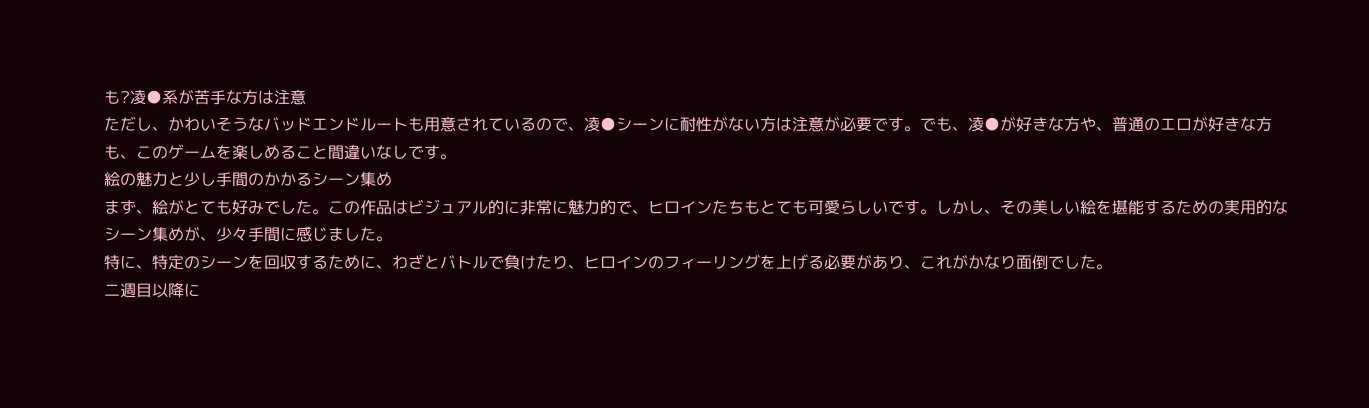も?凌●系が苦手な方は注意
ただし、かわいそうなバッドエンドルートも用意されているので、凌●シーンに耐性がない方は注意が必要です。でも、凌●が好きな方や、普通のエロが好きな方も、このゲームを楽しめること間違いなしです。
絵の魅力と少し手間のかかるシーン集め
まず、絵がとても好みでした。この作品はビジュアル的に非常に魅力的で、ヒロインたちもとても可愛らしいです。しかし、その美しい絵を堪能するための実用的なシーン集めが、少々手間に感じました。
特に、特定のシーンを回収するために、わざとバトルで負けたり、ヒロインのフィーリングを上げる必要があり、これがかなり面倒でした。
二週目以降に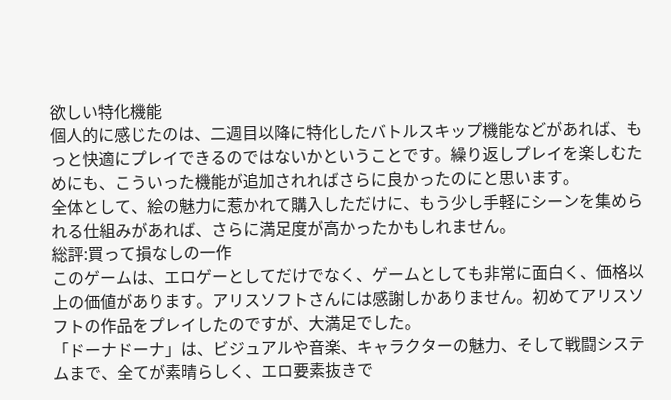欲しい特化機能
個人的に感じたのは、二週目以降に特化したバトルスキップ機能などがあれば、もっと快適にプレイできるのではないかということです。繰り返しプレイを楽しむためにも、こういった機能が追加されればさらに良かったのにと思います。
全体として、絵の魅力に惹かれて購入しただけに、もう少し手軽にシーンを集められる仕組みがあれば、さらに満足度が高かったかもしれません。
総評:買って損なしの一作
このゲームは、エロゲーとしてだけでなく、ゲームとしても非常に面白く、価格以上の価値があります。アリスソフトさんには感謝しかありません。初めてアリスソフトの作品をプレイしたのですが、大満足でした。
「ドーナドーナ」は、ビジュアルや音楽、キャラクターの魅力、そして戦闘システムまで、全てが素晴らしく、エロ要素抜きで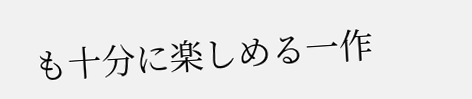も十分に楽しめる一作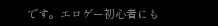です。エロゲー初心者にも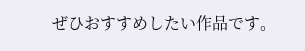ぜひおすすめしたい作品です。